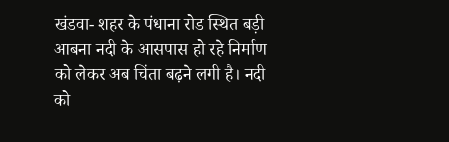खंडवा- शहर के पंधाना रोड स्थित बड़ी आबना नदी के आसपास हो रहे निर्माण को लेकर अब चिंता बढ़ने लगी है। नदी को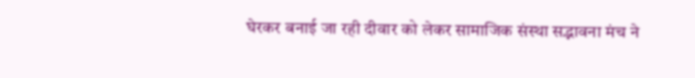घेरकर बनाई जा रही दीवार को लेकर सामाजिक संस्था सद्भावना मंच ने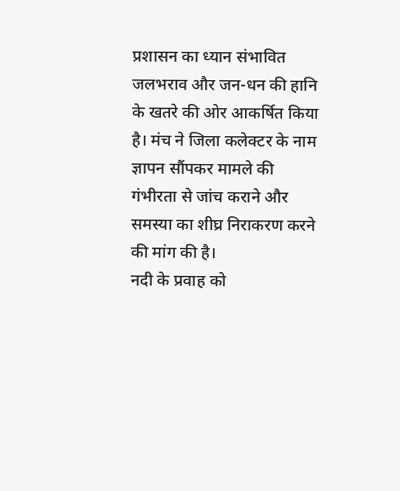प्रशासन का ध्यान संभावित जलभराव और जन-धन की हानि के खतरे की ओर आकर्षित किया है। मंच ने जिला कलेक्टर के नाम ज्ञापन सौंपकर मामले की गंभीरता से जांच कराने और समस्या का शीघ्र निराकरण करने की मांग की है।
नदी के प्रवाह को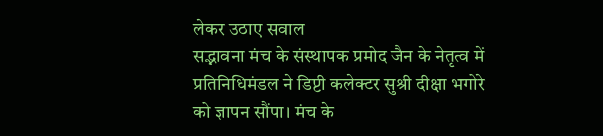लेकर उठाए सवाल
सद्भावना मंच के संस्थापक प्रमोद जैन के नेतृत्व में प्रतिनिधिमंडल ने डिप्टी कलेक्टर सुश्री दीक्षा भगोरे को ज्ञापन सौंपा। मंच के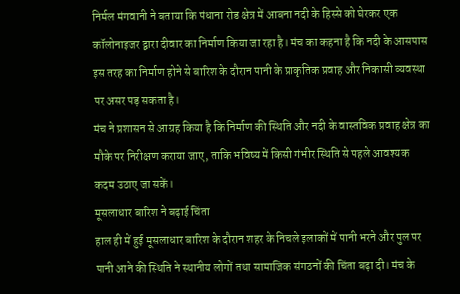निर्मल मंगवानी ने बताया कि पंधाना रोड क्षेत्र में आबना नदी के हिस्से को घेरकर एक कॉलोनाइजर द्वारा दीवार का निर्माण किया जा रहा है। मंच का कहना है कि नदी के आसपास इस तरह का निर्माण होने से बारिश के दौरान पानी के प्राकृतिक प्रवाह और निकासी व्यवस्था पर असर पड़ सकता है।
मंच ने प्रशासन से आग्रह किया है कि निर्माण की स्थिति और नदी के वास्तविक प्रवाह क्षेत्र का मौके पर निरीक्षण कराया जाए, ताकि भविष्य में किसी गंभीर स्थिति से पहले आवश्यक कदम उठाए जा सकें।
मूसलाधार बारिश ने बढ़ाई चिंता
हाल ही में हुई मूसलाधार बारिश के दौरान शहर के निचले इलाकों में पानी भरने और पुल पर पानी आने की स्थिति ने स्थानीय लोगों तथा सामाजिक संगठनों की चिंता बढ़ा दी। मंच के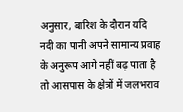अनुसार, बारिश के दौरान यदि नदी का पानी अपने सामान्य प्रवाह के अनुरूप आगे नहीं बढ़ पाता है तो आसपास के क्षेत्रों में जलभराव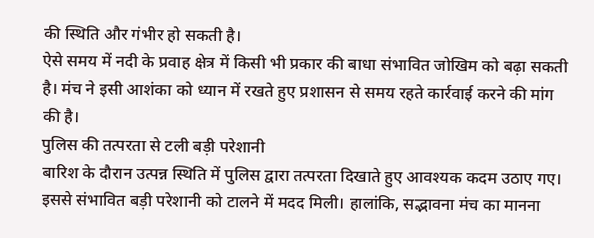की स्थिति और गंभीर हो सकती है।
ऐसे समय में नदी के प्रवाह क्षेत्र में किसी भी प्रकार की बाधा संभावित जोखिम को बढ़ा सकती है। मंच ने इसी आशंका को ध्यान में रखते हुए प्रशासन से समय रहते कार्रवाई करने की मांग की है।
पुलिस की तत्परता से टली बड़ी परेशानी
बारिश के दौरान उत्पन्न स्थिति में पुलिस द्वारा तत्परता दिखाते हुए आवश्यक कदम उठाए गए। इससे संभावित बड़ी परेशानी को टालने में मदद मिली। हालांकि, सद्भावना मंच का मानना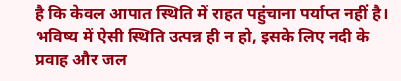है कि केवल आपात स्थिति में राहत पहुंचाना पर्याप्त नहीं है। भविष्य में ऐसी स्थिति उत्पन्न ही न हो, इसके लिए नदी के प्रवाह और जल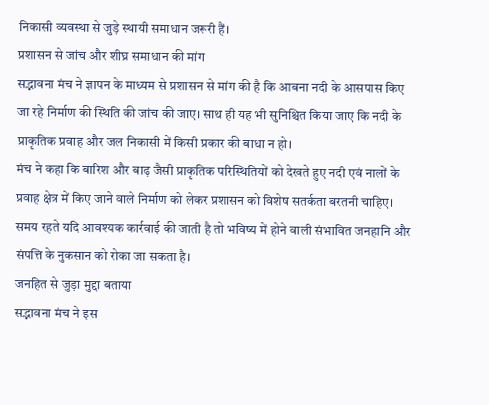निकासी व्यवस्था से जुड़े स्थायी समाधान जरूरी हैं।
प्रशासन से जांच और शीघ्र समाधान की मांग
सद्भावना मंच ने ज्ञापन के माध्यम से प्रशासन से मांग की है कि आबना नदी के आसपास किए जा रहे निर्माण की स्थिति की जांच की जाए। साथ ही यह भी सुनिश्चित किया जाए कि नदी के प्राकृतिक प्रवाह और जल निकासी में किसी प्रकार की बाधा न हो।
मंच ने कहा कि बारिश और बाढ़ जैसी प्राकृतिक परिस्थितियों को देखते हुए नदी एवं नालों के प्रवाह क्षेत्र में किए जाने वाले निर्माण को लेकर प्रशासन को विशेष सतर्कता बरतनी चाहिए। समय रहते यदि आवश्यक कार्रवाई की जाती है तो भविष्य में होने वाली संभावित जनहानि और संपत्ति के नुकसान को रोका जा सकता है।
जनहित से जुड़ा मुद्दा बताया
सद्भावना मंच ने इस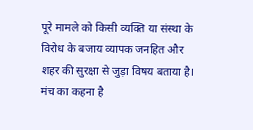पूरे मामले को किसी व्यक्ति या संस्था के विरोध के बजाय व्यापक जनहित और शहर की सुरक्षा से जुड़ा विषय बताया है। मंच का कहना है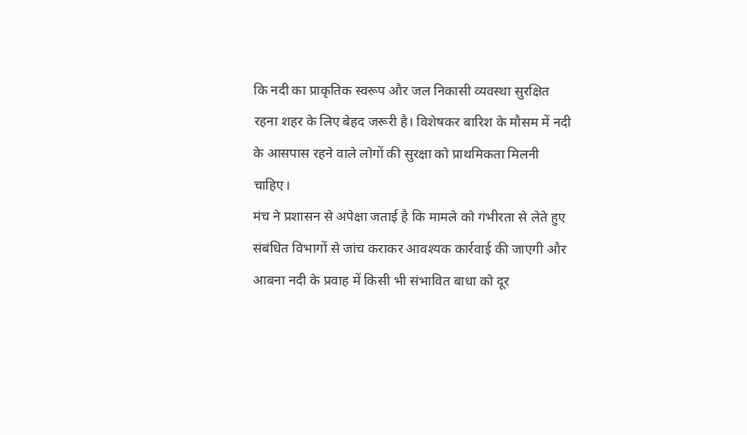कि नदी का प्राकृतिक स्वरूप और जल निकासी व्यवस्था सुरक्षित रहना शहर के लिए बेहद जरूरी है। विशेषकर बारिश के मौसम में नदी के आसपास रहने वाले लोगों की सुरक्षा को प्राथमिकता मिलनी चाहिए।
मंच ने प्रशासन से अपेक्षा जताई है कि मामले को गंभीरता से लेते हुए संबंधित विभागों से जांच कराकर आवश्यक कार्रवाई की जाएगी और आबना नदी के प्रवाह में किसी भी संभावित बाधा को दूर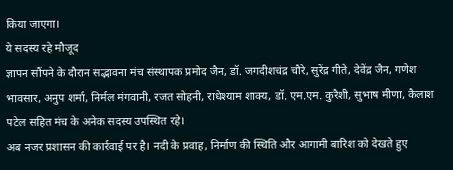किया जाएगा।
ये सदस्य रहे मौजूद
ज्ञापन सौंपने के दौरान सद्भावना मंच संस्थापक प्रमोद जैन, डॉ. जगदीशचंद्र चौरे, सुरेंद्र गीते, देवेंद्र जैन, गणेश भावसार, अनुप शर्मा, निर्मल मंगवानी, रजत सोहनी, राधेश्याम शाक्य, डॉ. एम.एम. कुरैशी, सुभाष मीणा, कैलाश पटेल सहित मंच के अनेक सदस्य उपस्थित रहे।
अब नजर प्रशासन की कार्रवाई पर है। नदी के प्रवाह, निर्माण की स्थिति और आगामी बारिश को देखते हुए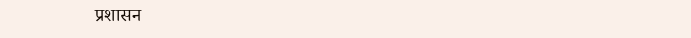प्रशासन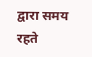द्वारा समय रहते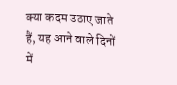क्या कदम उठाए जाते हैं, यह आने वाले दिनों में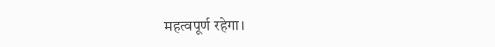महत्वपूर्ण रहेगा।